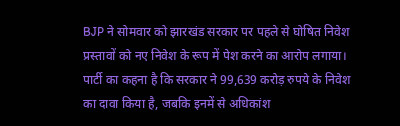BJP ने सोमवार को झारखंड सरकार पर पहले से घोषित निवेश प्रस्तावों को नए निवेश के रूप में पेश करने का आरोप लगाया। पार्टी का कहना है कि सरकार ने 99,639 करोड़ रुपये के निवेश का दावा किया है, जबकि इनमें से अधिकांश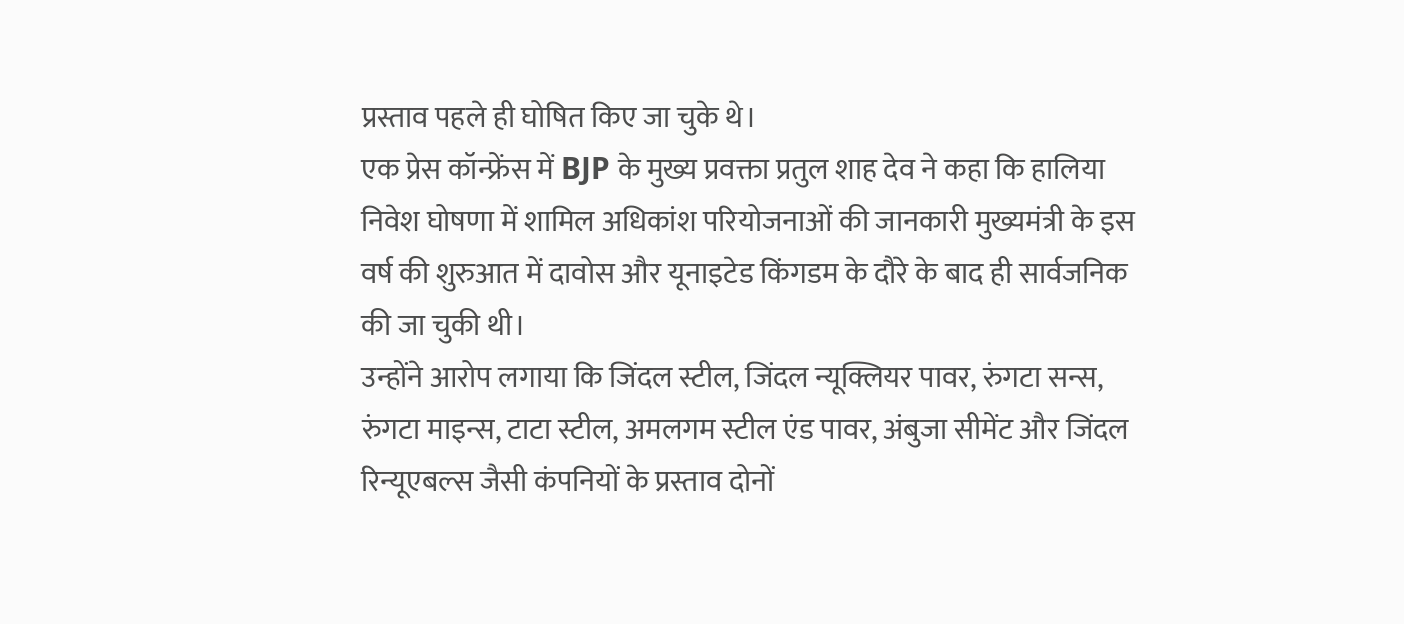प्रस्ताव पहले ही घोषित किए जा चुके थे।
एक प्रेस कॉन्फ्रेंस में BJP के मुख्य प्रवक्ता प्रतुल शाह देव ने कहा कि हालिया निवेश घोषणा में शामिल अधिकांश परियोजनाओं की जानकारी मुख्यमंत्री के इस वर्ष की शुरुआत में दावोस और यूनाइटेड किंगडम के दौरे के बाद ही सार्वजनिक की जा चुकी थी।
उन्होंने आरोप लगाया कि जिंदल स्टील, जिंदल न्यूक्लियर पावर, रुंगटा सन्स, रुंगटा माइन्स, टाटा स्टील, अमलगम स्टील एंड पावर, अंबुजा सीमेंट और जिंदल रिन्यूएबल्स जैसी कंपनियों के प्रस्ताव दोनों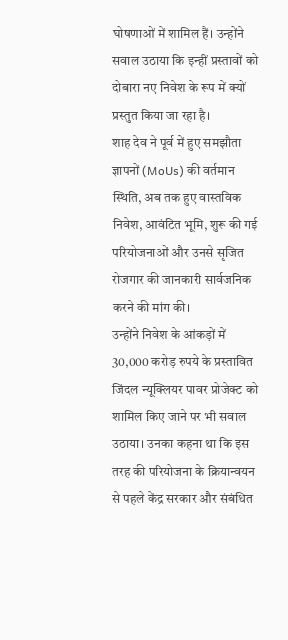घोषणाओं में शामिल हैं। उन्होंने सवाल उठाया कि इन्हीं प्रस्तावों को दोबारा नए निवेश के रूप में क्यों प्रस्तुत किया जा रहा है।
शाह देव ने पूर्व में हुए समझौता ज्ञापनों (MoUs) की वर्तमान स्थिति, अब तक हुए वास्तविक निवेश, आवंटित भूमि, शुरू की गई परियोजनाओं और उनसे सृजित रोजगार की जानकारी सार्वजनिक करने की मांग की।
उन्होंने निवेश के आंकड़ों में 30,000 करोड़ रुपये के प्रस्तावित जिंदल न्यूक्लियर पावर प्रोजेक्ट को शामिल किए जाने पर भी सवाल उठाया। उनका कहना था कि इस तरह की परियोजना के क्रियान्वयन से पहले केंद्र सरकार और संबंधित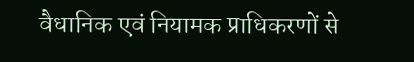वैधानिक एवं नियामक प्राधिकरणों से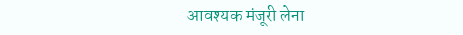आवश्यक मंजूरी लेना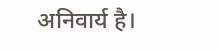अनिवार्य है।